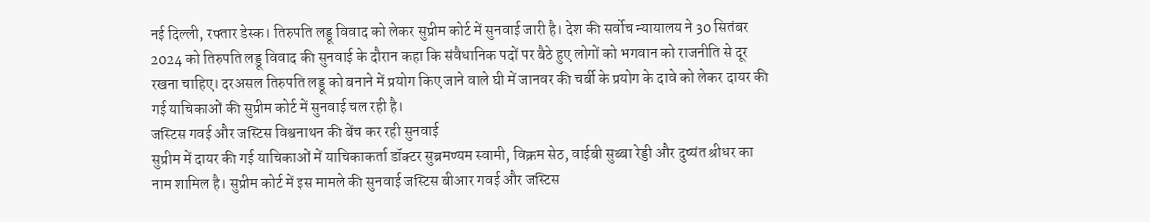नई दिल्ली, रफ्तार डेस्क। तिरुपति लड्डू विवाद को लेकर सुप्रीम कोर्ट में सुनवाई जारी है। देश की सर्वोच न्यायालय ने 30 सितंबर 2024 को तिरुपति लड्डू विवाद की सुनवाई के दौरान कहा कि संवैधानिक पदों पर बैठे हुए लोगों को भगवान को राजनीति से दूर रखना चाहिए। दरअसल तिरुपति लड्डू को बनाने में प्रयोग किए जाने वाले घी में जानवर की चर्बी के प्रयोग के दावे को लेकर दायर की गई याचिकाओं की सुप्रीम कोर्ट में सुनवाई चल रही है।
जस्टिस गवई और जस्टिस विश्वनाथन की बेंच कर रही सुनवाई
सुप्रीम में दायर की गई याचिकाओं में याचिकाकर्ता डॉक्टर सुब्रमण्यम स्वामी, विक्रम सेठ, वाईबी सुब्बा रेड्डी और दुष्यंत श्रीधर का नाम शामिल है। सुप्रीम कोर्ट में इस मामले की सुनवाई जस्टिस बीआर गवई और जस्टिस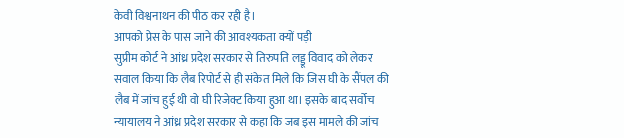केवी विश्वनाथन की पीठ कर रही है।
आपको प्रेस के पास जाने की आवश्यकता क्यों पड़ी
सुप्रीम कोर्ट ने आंध्र प्रदेश सरकार से तिरुपति लड्डू विवाद को लेकर सवाल किया कि लैब रिपोर्ट से ही संकेत मिले कि जिस घी के सैंपल की लैब में जांच हुई थी वो घी रिजेक्ट किया हुआ था। इसके बाद सर्वोच न्यायालय ने आंध्र प्रदेश सरकार से कहा कि जब इस मामले की जांच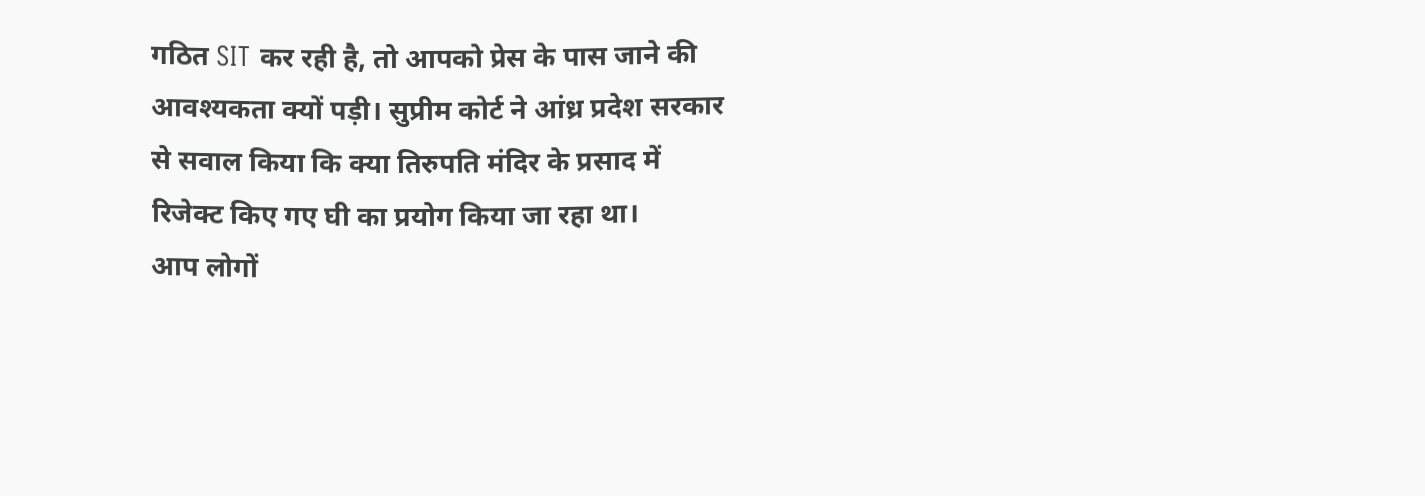गठित SIT कर रही है, तो आपको प्रेस के पास जाने की आवश्यकता क्यों पड़ी। सुप्रीम कोर्ट ने आंध्र प्रदेश सरकार से सवाल किया कि क्या तिरुपति मंदिर के प्रसाद में रिजेक्ट किए गए घी का प्रयोग किया जा रहा था।
आप लोगों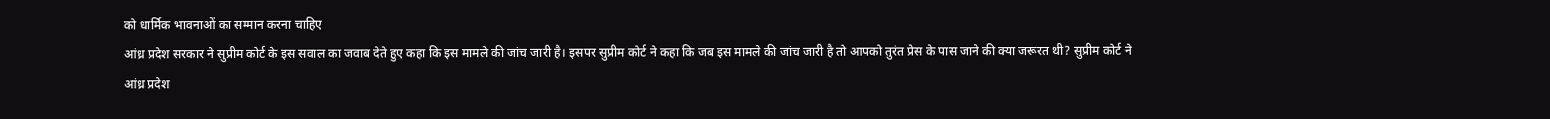को धार्मिक भावनाओं का सम्मान करना चाहिए
आंध्र प्रदेश सरकार ने सुप्रीम कोर्ट के इस सवाल का जवाब देते हुए कहा कि इस मामले की जांच जारी है। इसपर सुप्रीम कोर्ट ने कहा कि जब इस मामले की जांच जारी है तो आपको तुरंत प्रेस के पास जाने की क्या जरूरत थी? सुप्रीम कोर्ट ने आंध्र प्रदेश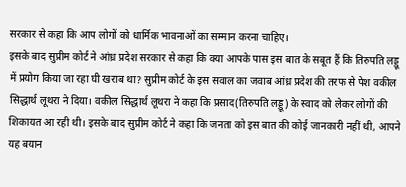सरकार से कहा कि आप लोगों को धार्मिक भावनाओं का सम्मान करना चाहिए।
इसके बाद सुप्रीम कोर्ट ने आंध्र प्रदेश सरकार से कहा कि क्या आपके पास इस बात के सबूत हैं कि तिरुपति लड्डू में प्रयोग किया जा रहा घी खराब था? सुप्रीम कोर्ट के इस सवाल का जवाब आंध्र प्रदेश की तरफ से पेश वकील सिद्धार्थ लूथरा ने दिया। वकील सिद्धार्थ लूथरा ने कहा कि प्रसाद(तिरुपति लड्डू) के स्वाद को लेकर लोगों की शिकायत आ रही थी। इसके बाद सुप्रीम कोर्ट ने कहा कि जनता को इस बात की कोई जानकारी नहीं थी, आपने यह बयान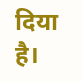दिया है।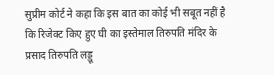सुप्रीम कोर्ट ने कहा कि इस बात का कोई भी सबूत नहीं है कि रिजेक्ट किए हुए घी का इस्तेमाल तिरुपति मंदिर के प्रसाद तिरुपति लड्डू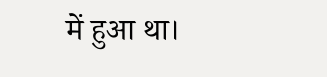में हुआ था।